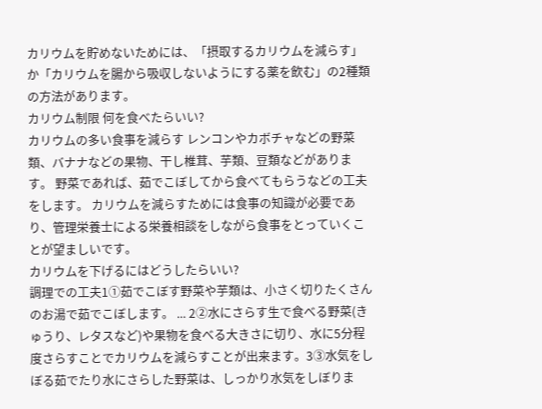カリウムを貯めないためには、「摂取するカリウムを減らす」か「カリウムを腸から吸収しないようにする薬を飲む」の2種類の方法があります。
カリウム制限 何を食べたらいい?
カリウムの多い食事を減らす レンコンやカボチャなどの野菜類、バナナなどの果物、干し椎茸、芋類、豆類などがあります。 野菜であれば、茹でこぼしてから食べてもらうなどの工夫をします。 カリウムを減らすためには食事の知識が必要であり、管理栄養士による栄養相談をしながら食事をとっていくことが望ましいです。
カリウムを下げるにはどうしたらいい?
調理での工夫1①茹でこぼす野菜や芋類は、小さく切りたくさんのお湯で茹でこぼします。 ... 2②水にさらす生で食べる野菜(きゅうり、レタスなど)や果物を食べる大きさに切り、水に5分程度さらすことでカリウムを減らすことが出来ます。3③水気をしぼる茹でたり水にさらした野菜は、しっかり水気をしぼりま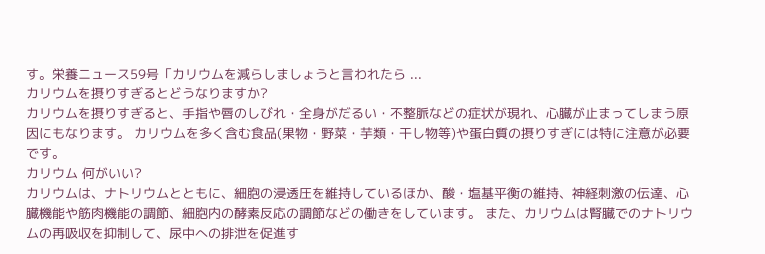す。栄養ニュース59号「カリウムを減らしましょうと言われたら ...
カリウムを摂りすぎるとどうなりますか?
カリウムを摂りすぎると、手指や唇のしびれ・全身がだるい・不整脈などの症状が現れ、心臓が止まってしまう原因にもなります。 カリウムを多く含む食品(果物・野菜・芋類・干し物等)や蛋白質の摂りすぎには特に注意が必要です。
カリウム 何がいい?
カリウムは、ナトリウムとともに、細胞の浸透圧を維持しているほか、酸・塩基平衡の維持、神経刺激の伝達、心臓機能や筋肉機能の調節、細胞内の酵素反応の調節などの働きをしています。 また、カリウムは腎臓でのナトリウムの再吸収を抑制して、尿中への排泄を促進す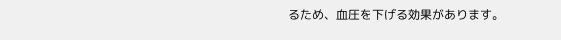るため、血圧を下げる効果があります。